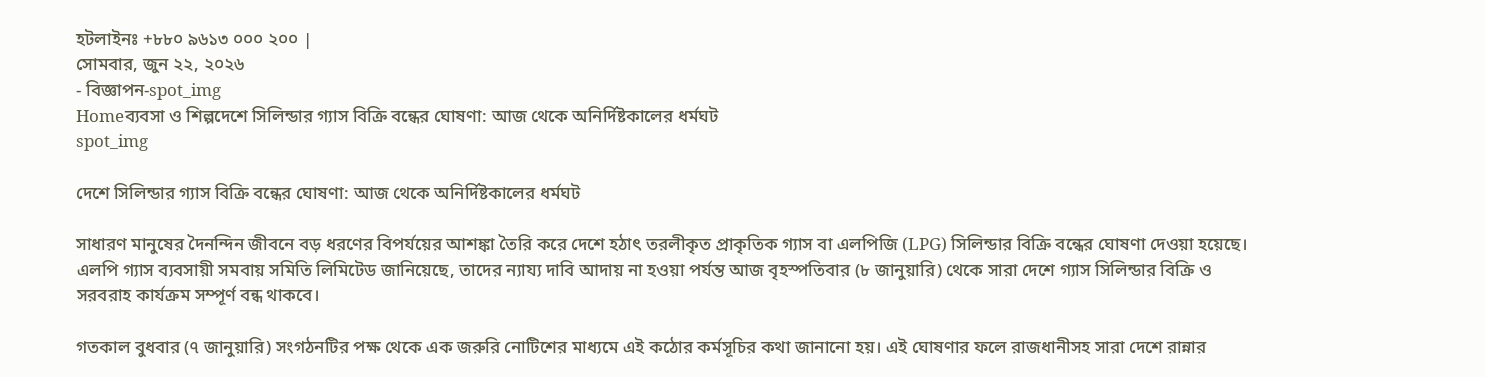হটলাইনঃ +৮৮০ ৯৬১৩ ০০০ ২০০ |
সোমবার, জুন ২২, ২০২৬
- বিজ্ঞাপন-spot_img
Homeব্যবসা ও শিল্পদেশে সিলিন্ডার গ্যাস বিক্রি বন্ধের ঘোষণা: আজ থেকে অনির্দিষ্টকালের ধর্মঘট
spot_img

দেশে সিলিন্ডার গ্যাস বিক্রি বন্ধের ঘোষণা: আজ থেকে অনির্দিষ্টকালের ধর্মঘট

সাধারণ মানুষের দৈনন্দিন জীবনে বড় ধরণের বিপর্যয়ের আশঙ্কা তৈরি করে দেশে হঠাৎ তরলীকৃত প্রাকৃতিক গ‍্যাস বা এলপিজি (LPG) সিলিন্ডার বিক্রি বন্ধের ঘোষণা দেওয়া হয়েছে। এলপি গ্যাস ব্যবসায়ী সমবায় সমিতি লিমিটেড জানিয়েছে, তাদের ন্যায্য দাবি আদায় না হওয়া পর্যন্ত আজ বৃহস্পতিবার (৮ জানুয়ারি) থেকে সারা দেশে গ্যাস সিলিন্ডার বিক্রি ও সরবরাহ কার্যক্রম সম্পূর্ণ বন্ধ থাকবে।

গতকাল বুধবার (৭ জানুয়ারি) সংগঠনটির পক্ষ থেকে এক জরুরি নোটিশের মাধ্যমে এই কঠোর কর্মসূচির কথা জানানো হয়। এই ঘোষণার ফলে রাজধানীসহ সারা দেশে রান্নার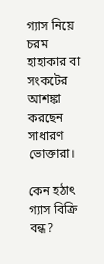গ্যাস নিয়ে চরম হাহাকার বা সংকটের আশঙ্কা করছেন সাধারণ ভোক্তারা।

কেন হঠাৎ গ্যাস বিক্রি বন্ধ?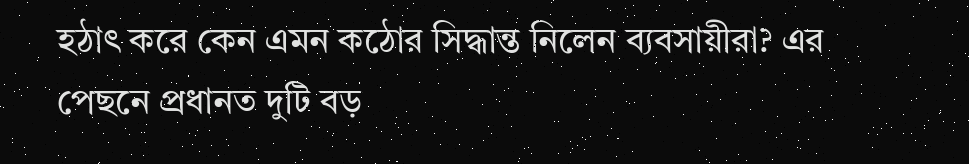হঠাৎ করে কেন এমন কঠোর সিদ্ধান্ত নিলেন ব্যবসায়ীরা? এর পেছনে প্রধানত দুটি বড়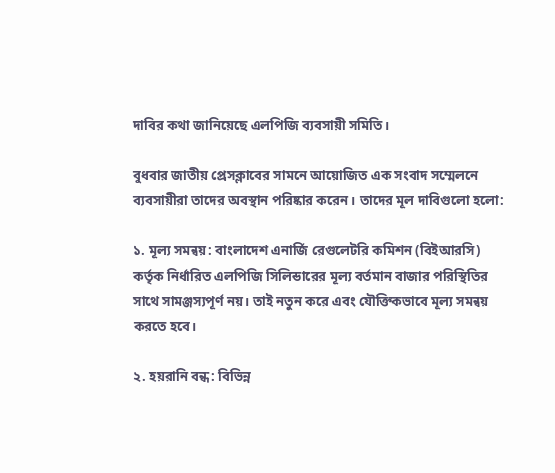দাবির কথা জানিয়েছে এলপিজি ব্যবসায়ী সমিতি।

বুধবার জাতীয় প্রেসক্লাবের সামনে আয়োজিত এক সংবাদ সম্মেলনে ব্যবসায়ীরা তাদের অবস্থান পরিষ্কার করেন। তাদের মূল দাবিগুলো হলো:

১. মূল্য সমন্বয়: বাংলাদেশ এনার্জি রেগুলেটরি কমিশন (বিইআরসি) কর্তৃক নির্ধারিত এলপিজি সিলিন্ডারের মূল্য বর্তমান বাজার পরিস্থিতির সাথে সামঞ্জস্যপূর্ণ নয়। তাই নতুন করে এবং যৌক্তিকভাবে মূল্য সমন্বয় করতে হবে।

২. হয়রানি বন্ধ: বিভিন্ন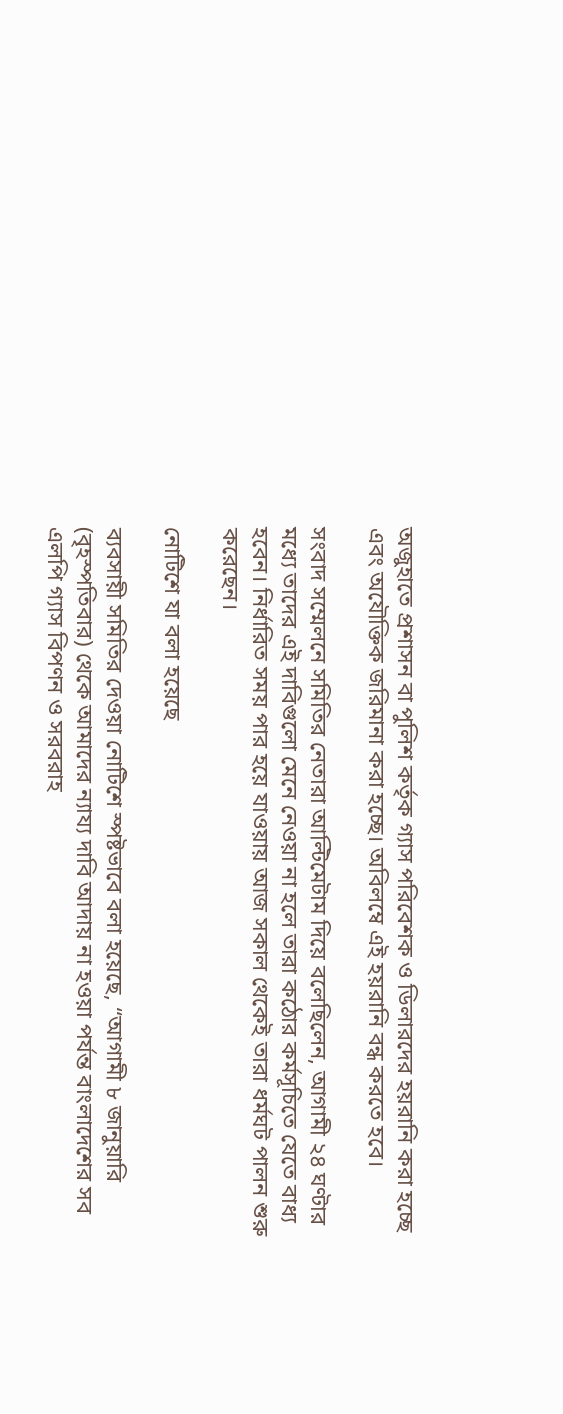অজুহাতে প্রশাসন বা পুলিশ কর্তৃক গ্যাস পরিবেশক ও ডিলারদের হয়রানি করা হচ্ছে এবং অযৌক্তিক জরিমানা করা হচ্ছে। অবিলম্বে এই হয়রানি বন্ধ করতে হবে।

সংবাদ সম্মেলনে সমিতির নেতারা আল্টিমেটাম দিয়ে বলেছিলেন, আগামী ২৪ ঘণ্টার মধ্যে তাদের এই দাবিগুলো মেনে নেওয়া না হলে তারা কঠোর কর্মসূচিতে যেতে বাধ্য হবেন। নির্ধারিত সময় পার হয়ে যাওয়ায় আজ সকাল থেকেই তারা ধর্মঘট পালন শুরু করেছেন।

নোটিশে যা বলা হয়েছে

ব্যবসায়ী সমিতির দেওয়া নোটিশে স্পষ্টভাবে বলা হয়েছে, “আগামী ৮ জানুয়ারি (বৃহস্পতিবার) থেকে আমাদের ন্যায্য দাবি আদায় না হওয়া পর্যন্ত বাংলাদেশের সব এলপি গ্যাস বিপণন ও সরবরাহ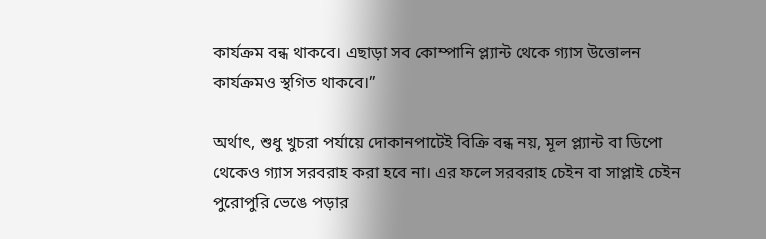কার্যক্রম বন্ধ থাকবে। এছাড়া সব কোম্পানি প্ল্যান্ট থেকে গ্যাস উত্তোলন কার্যক্রমও স্থগিত থাকবে।”

অর্থাৎ, শুধু খুচরা পর্যায়ে দোকানপাটেই বিক্রি বন্ধ নয়, মূল প্ল্যান্ট বা ডিপো থেকেও গ্যাস সরবরাহ করা হবে না। এর ফলে সরবরাহ চেইন বা সাপ্লাই চেইন পুরোপুরি ভেঙে পড়ার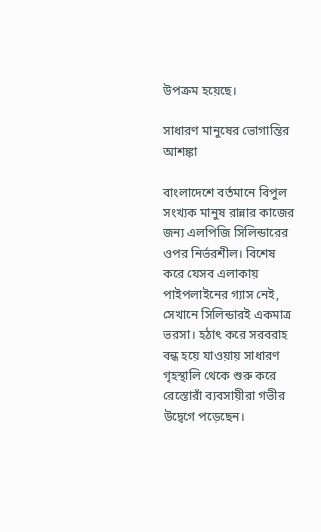উপক্রম হয়েছে।

সাধারণ মানুষের ভোগান্তির আশঙ্কা

বাংলাদেশে বর্তমানে বিপুল সংখ্যক মানুষ রান্নার কাজের জন্য এলপিজি সিলিন্ডারের ওপর নির্ভরশীল। বিশেষ করে যেসব এলাকায় পাইপলাইনের গ্যাস নেই, সেখানে সিলিন্ডারই একমাত্র ভরসা। হঠাৎ করে সরবরাহ বন্ধ হয়ে যাওয়ায় সাধারণ গৃহস্থালি থেকে শুরু করে রেস্তোরাঁ ব্যবসায়ীরা গভীর উদ্বেগে পড়েছেন।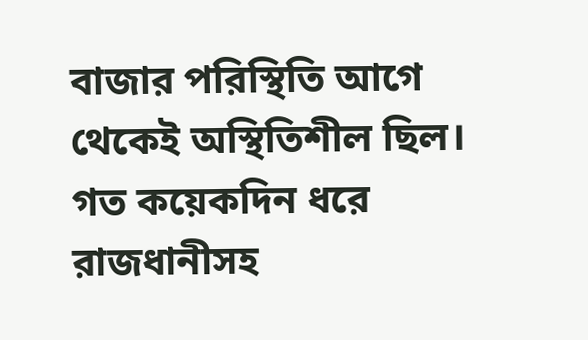বাজার পরিস্থিতি আগে থেকেই অস্থিতিশীল ছিল। গত কয়েকদিন ধরে রাজধানীসহ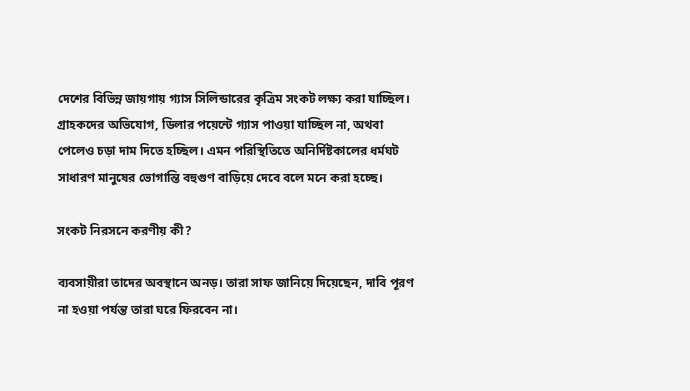দেশের বিভিন্ন জায়গায় গ্যাস সিলিন্ডারের কৃত্রিম সংকট লক্ষ্য করা যাচ্ছিল। গ্রাহকদের অভিযোগ, ডিলার পয়েন্টে গ্যাস পাওয়া যাচ্ছিল না, অথবা পেলেও চড়া দাম দিতে হচ্ছিল। এমন পরিস্থিতিতে অনির্দিষ্টকালের ধর্মঘট সাধারণ মানুষের ভোগান্তি বহুগুণ বাড়িয়ে দেবে বলে মনে করা হচ্ছে।

সংকট নিরসনে করণীয় কী?

ব্যবসায়ীরা তাদের অবস্থানে অনড়। তারা সাফ জানিয়ে দিয়েছেন, দাবি পূরণ না হওয়া পর্যন্ত তারা ঘরে ফিরবেন না।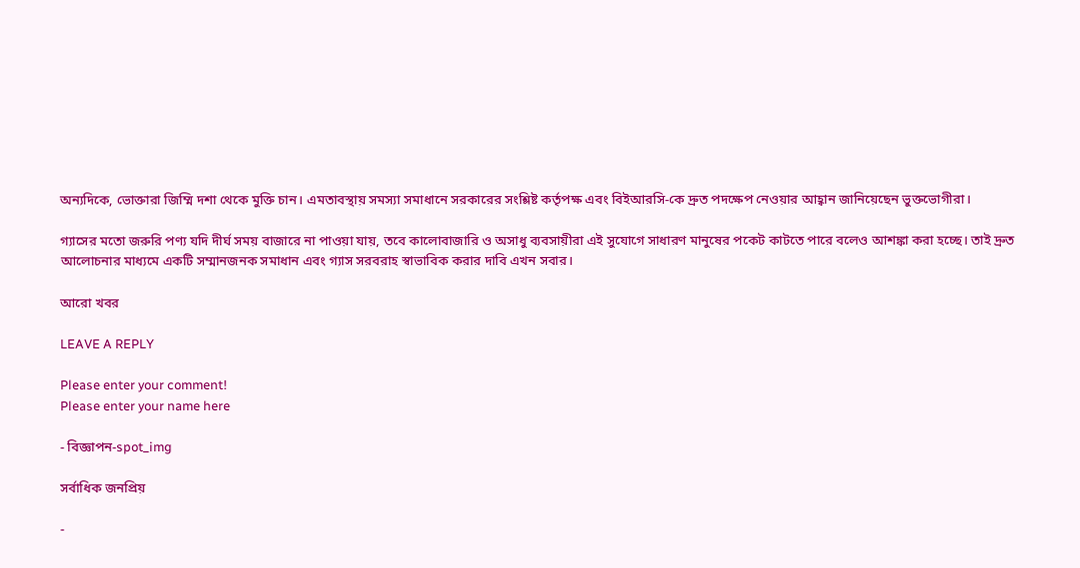অন্যদিকে, ভোক্তারা জিম্মি দশা থেকে মুক্তি চান। এমতাবস্থায় সমস্যা সমাধানে সরকারের সংশ্লিষ্ট কর্তৃপক্ষ এবং বিইআরসি-কে দ্রুত পদক্ষেপ নেওয়ার আহ্বান জানিয়েছেন ভুক্তভোগীরা।

গ্যাসের মতো জরুরি পণ্য যদি দীর্ঘ সময় বাজারে না পাওয়া যায়, তবে কালোবাজারি ও অসাধু ব্যবসায়ীরা এই সুযোগে সাধারণ মানুষের পকেট কাটতে পারে বলেও আশঙ্কা করা হচ্ছে। তাই দ্রুত আলোচনার মাধ্যমে একটি সম্মানজনক সমাধান এবং গ্যাস সরবরাহ স্বাভাবিক করার দাবি এখন সবার।

আরো খবর

LEAVE A REPLY

Please enter your comment!
Please enter your name here

- বিজ্ঞাপন-spot_img

সর্বাধিক জনপ্রিয়

-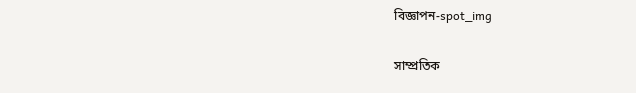বিজ্ঞাপন-spot_img

সাম্প্রতিক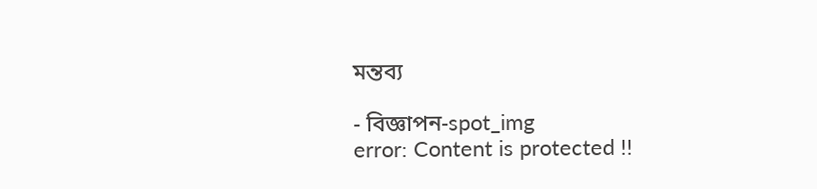মন্তব্য

- বিজ্ঞাপন-spot_img
error: Content is protected !!